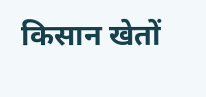किसान खेतों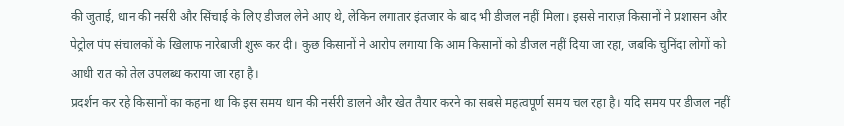की जुताई, धान की नर्सरी और सिंचाई के लिए डीजल लेने आए थे, लेकिन लगातार इंतजार के बाद भी डीजल नहीं मिला। इससे नाराज़ किसानों ने प्रशासन और पेट्रोल पंप संचालकों के खिलाफ नारेबाजी शुरू कर दी। कुछ किसानों ने आरोप लगाया कि आम किसानों को डीजल नहीं दिया जा रहा, जबकि चुनिंदा लोगों को आधी रात को तेल उपलब्ध कराया जा रहा है।
प्रदर्शन कर रहे किसानों का कहना था कि इस समय धान की नर्सरी डालने और खेत तैयार करने का सबसे महत्वपूर्ण समय चल रहा है। यदि समय पर डीजल नहीं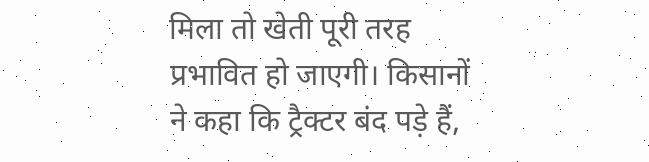मिला तो खेती पूरी तरह प्रभावित हो जाएगी। किसानों ने कहा कि ट्रैक्टर बंद पड़े हैं,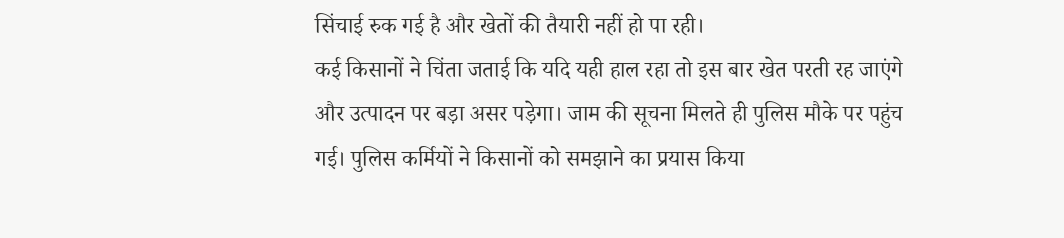सिंचाई रुक गई है और खेतों की तैयारी नहीं हो पा रही।
कई किसानों ने चिंता जताई कि यदि यही हाल रहा तो इस बार खेत परती रह जाएंगे और उत्पादन पर बड़ा असर पड़ेगा। जाम की सूचना मिलते ही पुलिस मौके पर पहुंच गई। पुलिस कर्मियों ने किसानों को समझाने का प्रयास किया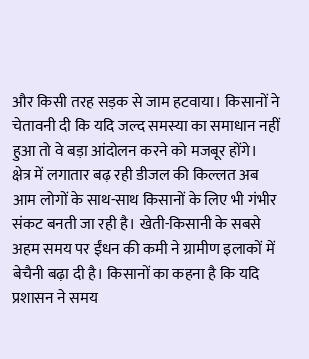और किसी तरह सड़क से जाम हटवाया। किसानों ने चेतावनी दी कि यदि जल्द समस्या का समाधान नहीं हुआ तो वे बड़ा आंदोलन करने को मजबूर होंगे।
क्षेत्र में लगातार बढ़ रही डीजल की किल्लत अब आम लोगों के साथ-साथ किसानों के लिए भी गंभीर संकट बनती जा रही है। खेती-किसानी के सबसे अहम समय पर ईंधन की कमी ने ग्रामीण इलाकों में बेचैनी बढ़ा दी है। किसानों का कहना है कि यदि प्रशासन ने समय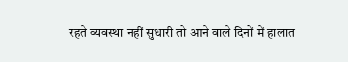रहते व्यवस्था नहीं सुधारी तो आने वाले दिनों में हालात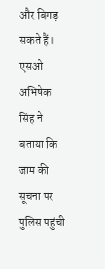और बिगड़ सकते हैं।
एसओ अभिषेक सिंह ने बताया कि जाम की सूचना पर पुलिस पहुंची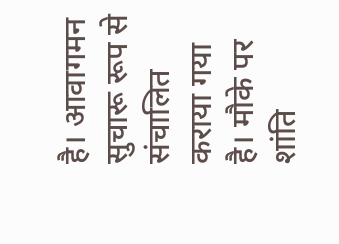है। आवागमन सुचारू रूप से संचालित कराया गया है। मौके पर शांति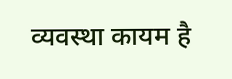व्यवस्था कायम है